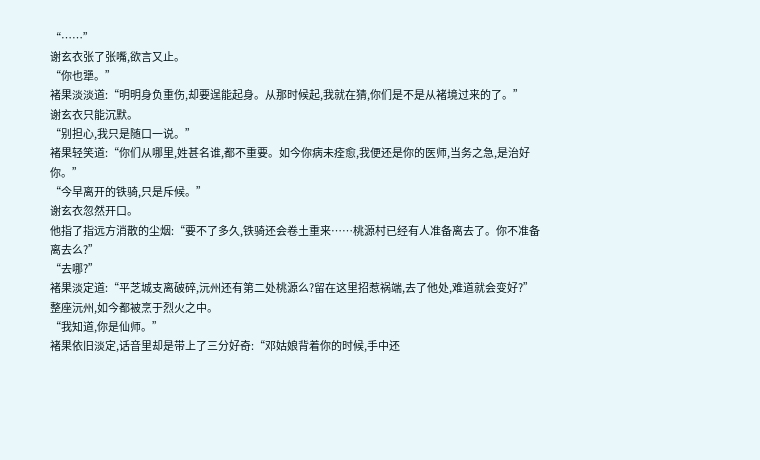“……”
谢玄衣张了张嘴,欲言又止。
“你也犟。”
褚果淡淡道:“明明身负重伤,却要逞能起身。从那时候起,我就在猜,你们是不是从褚境过来的了。”
谢玄衣只能沉默。
“别担心,我只是随口一说。”
褚果轻笑道:“你们从哪里,姓甚名谁,都不重要。如今你病未痊愈,我便还是你的医师,当务之急,是治好你。”
“今早离开的铁骑,只是斥候。”
谢玄衣忽然开口。
他指了指远方消散的尘烟:“要不了多久,铁骑还会卷土重来……桃源村已经有人准备离去了。你不准备离去么?”
“去哪?”
褚果淡定道:“平芝城支离破碎,沅州还有第二处桃源么?留在这里招惹祸端,去了他处,难道就会变好?”
整座沅州,如今都被烹于烈火之中。
“我知道,你是仙师。”
褚果依旧淡定,话音里却是带上了三分好奇:“邓姑娘背着你的时候,手中还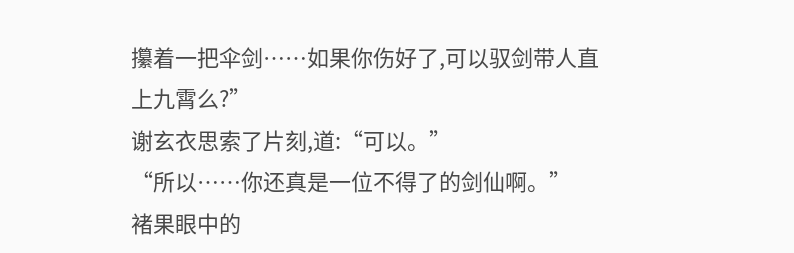攥着一把伞剑……如果你伤好了,可以驭剑带人直上九霄么?”
谢玄衣思索了片刻,道:“可以。”
“所以……你还真是一位不得了的剑仙啊。”
褚果眼中的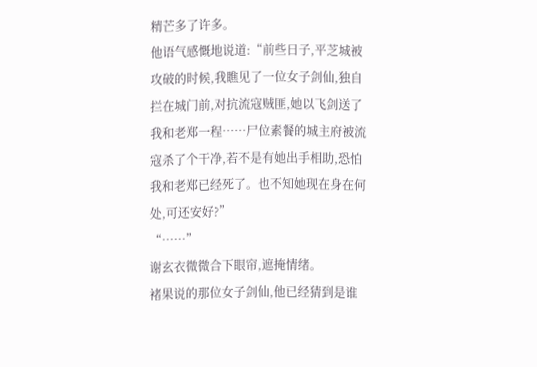精芒多了许多。
他语气感慨地说道:“前些日子,平芝城被攻破的时候,我瞧见了一位女子剑仙,独自拦在城门前,对抗流寇贼匪,她以飞剑送了我和老郑一程……尸位素餐的城主府被流寇杀了个干净,若不是有她出手相助,恐怕我和老郑已经死了。也不知她现在身在何处,可还安好?”
“……”
谢玄衣微微合下眼帘,遮掩情绪。
褚果说的那位女子剑仙,他已经猜到是谁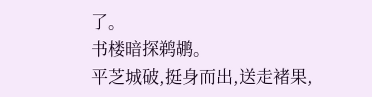了。
书楼暗探鹈鹕。
平芝城破,挺身而出,送走褚果,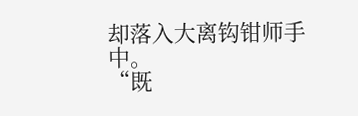却落入大离钩钳师手中。
“既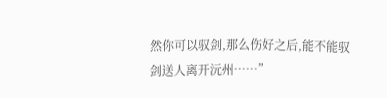然你可以驭剑,那么伤好之后,能不能驭剑送人离开沅州……”